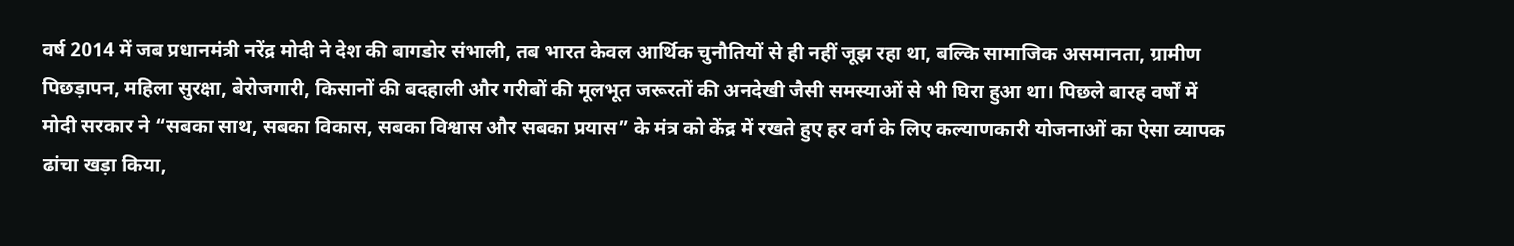वर्ष 2014 में जब प्रधानमंत्री नरेंद्र मोदी ने देश की बागडोर संभाली, तब भारत केवल आर्थिक चुनौतियों से ही नहीं जूझ रहा था, बल्कि सामाजिक असमानता, ग्रामीण पिछड़ापन, महिला सुरक्षा, बेरोजगारी, किसानों की बदहाली और गरीबों की मूलभूत जरूरतों की अनदेखी जैसी समस्याओं से भी घिरा हुआ था। पिछले बारह वर्षों में मोदी सरकार ने “सबका साथ, सबका विकास, सबका विश्वास और सबका प्रयास” के मंत्र को केंद्र में रखते हुए हर वर्ग के लिए कल्याणकारी योजनाओं का ऐसा व्यापक ढांचा खड़ा किया,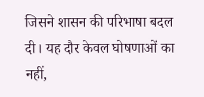जिसने शासन की परिभाषा बदल दी। यह दौर केवल घोषणाओं का नहीं,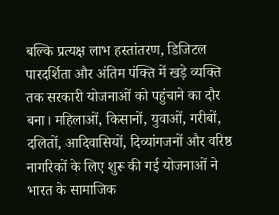बल्कि प्रत्यक्ष लाभ हस्तांतरण, डिजिटल पारदर्शिता और अंतिम पंक्ति में खड़े व्यक्ति तक सरकारी योजनाओं को पहुंचाने का दौर बना। महिलाओं, किसानों, युवाओं, गरीबों, दलितों, आदिवासियों, दिव्यांगजनों और वरिष्ठ नागरिकों के लिए शुरू की गई योजनाओं ने भारत के सामाजिक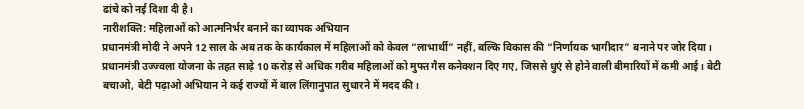ढांचे को नई दिशा दी है।
नारीशक्ति: महिलाओं को आत्मनिर्भर बनाने का व्यापक अभियान
प्रधानमंत्री मोदी ने अपने 12 साल के अब तक के कार्यकाल में महिलाओं को केवल “लाभार्थी” नहीं, बल्कि विकास की “निर्णायक भागीदार” बनाने पर जोर दिया। प्रधानमंत्री उज्ज्वला योजना के तहत साढ़े 10 करोड़ से अधिक गरीब महिलाओं को मुफ्त गैस कनेक्शन दिए गए, जिससे धुएं से होने वाली बीमारियों में कमी आई। बेटी बचाओ, बेटी पढ़ाओ अभियान ने कई राज्यों में बाल लिंगानुपात सुधारने में मदद की।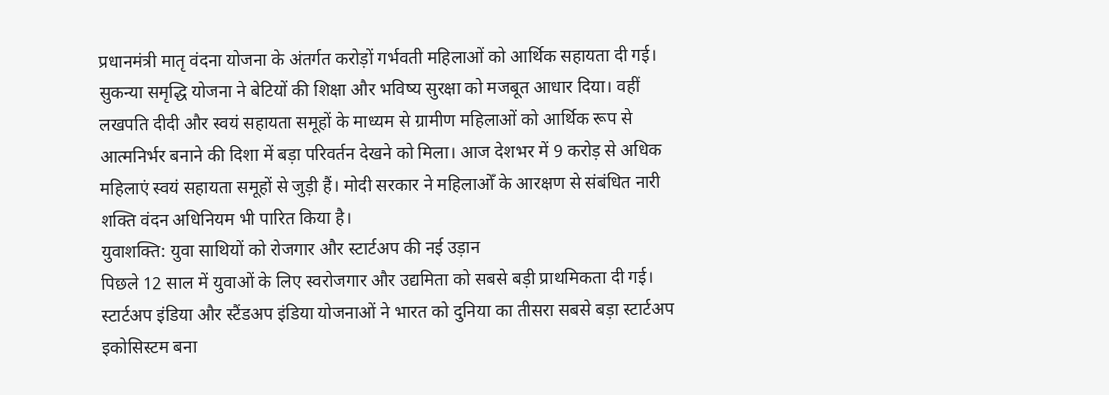प्रधानमंत्री मातृ वंदना योजना के अंतर्गत करोड़ों गर्भवती महिलाओं को आर्थिक सहायता दी गई। सुकन्या समृद्धि योजना ने बेटियों की शिक्षा और भविष्य सुरक्षा को मजबूत आधार दिया। वहीं लखपति दीदी और स्वयं सहायता समूहों के माध्यम से ग्रामीण महिलाओं को आर्थिक रूप से आत्मनिर्भर बनाने की दिशा में बड़ा परिवर्तन देखने को मिला। आज देशभर में 9 करोड़ से अधिक महिलाएं स्वयं सहायता समूहों से जुड़ी हैं। मोदी सरकार ने महिलाओँ के आरक्षण से संबंधित नारी शक्ति वंदन अधिनियम भी पारित किया है।
युवाशक्ति: युवा साथियों को रोजगार और स्टार्टअप की नई उड़ान
पिछले 12 साल में युवाओं के लिए स्वरोजगार और उद्यमिता को सबसे बड़ी प्राथमिकता दी गई। स्टार्टअप इंडिया और स्टैंडअप इंडिया योजनाओं ने भारत को दुनिया का तीसरा सबसे बड़ा स्टार्टअप इकोसिस्टम बना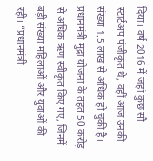दिया। वर्ष 2016 में जहां कुछ सौ स्टार्टअप पंजीकृत थे, वहीं आज उनकी संख्या 1.5 लाख से अधिक हो चुकी है। प्रधानमंत्री मुद्रा योजना के तहत 50 करोड़ से अधिक ऋण स्वीकृत किए गए, जिनमें बड़ी संख्या महिलाओं और युवाओं की रही। “प्रधानमंत्री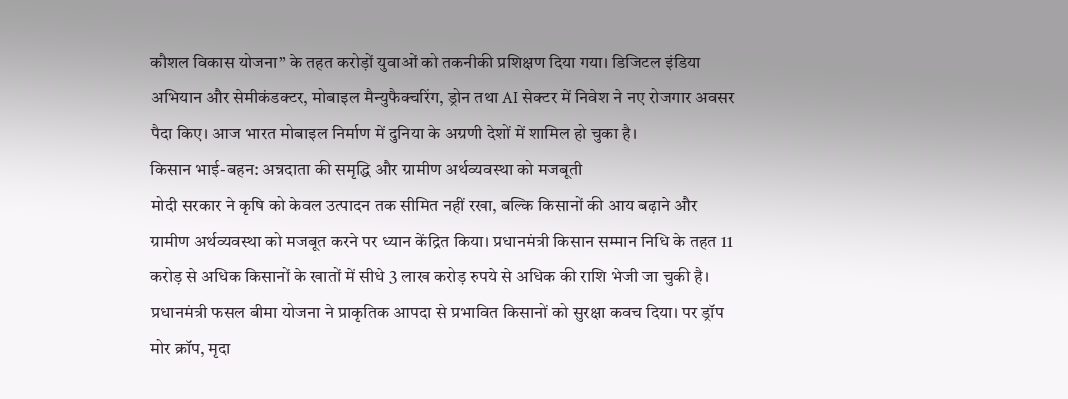कौशल विकास योजना” के तहत करोड़ों युवाओं को तकनीकी प्रशिक्षण दिया गया। डिजिटल इंडिया अभियान और सेमीकंडक्टर, मोबाइल मैन्युफैक्चरिंग, ड्रोन तथा AI सेक्टर में निवेश ने नए रोजगार अवसर पैदा किए। आज भारत मोबाइल निर्माण में दुनिया के अग्रणी देशों में शामिल हो चुका है।
किसान भाई-बहन: अन्नदाता की समृद्धि और ग्रामीण अर्थव्यवस्था को मजबूती
मोदी सरकार ने कृषि को केवल उत्पादन तक सीमित नहीं रखा, बल्कि किसानों की आय बढ़ाने और ग्रामीण अर्थव्यवस्था को मजबूत करने पर ध्यान केंद्रित किया। प्रधानमंत्री किसान सम्मान निधि के तहत 11 करोड़ से अधिक किसानों के खातों में सीधे 3 लाख करोड़ रुपये से अधिक की राशि भेजी जा चुकी है। प्रधानमंत्री फसल बीमा योजना ने प्राकृतिक आपदा से प्रभावित किसानों को सुरक्षा कवच दिया। पर ड्रॉप मोर क्रॉप, मृदा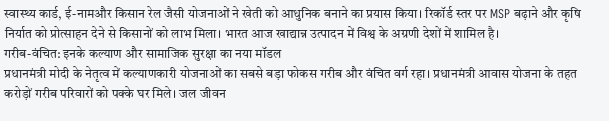स्वास्थ्य कार्ड, ई-नामऔर किसान रेल जैसी योजनाओं ने खेती को आधुनिक बनाने का प्रयास किया। रिकॉर्ड स्तर पर MSP बढ़ाने और कृषि निर्यात को प्रोत्साहन देने से किसानों को लाभ मिला। भारत आज खाद्यान्न उत्पादन में विश्व के अग्रणी देशों में शामिल है।
गरीब-वंचित: इनके कल्याण और सामाजिक सुरक्षा का नया मॉडल
प्रधानमंत्री मोदी के नेतृत्व में कल्याणकारी योजनाओं का सबसे बड़ा फोकस गरीब और वंचित वर्ग रहा। प्रधानमंत्री आवास योजना के तहत करोड़ों गरीब परिवारों को पक्के घर मिले। जल जीवन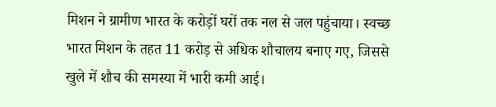मिशन ने ग्रामीण भारत के करोड़ों घरों तक नल से जल पहुंचाया। स्वच्छ भारत मिशन के तहत 11 करोड़ से अधिक शौचालय बनाए गए, जिससे खुले में शौच की समस्या में भारी कमी आई।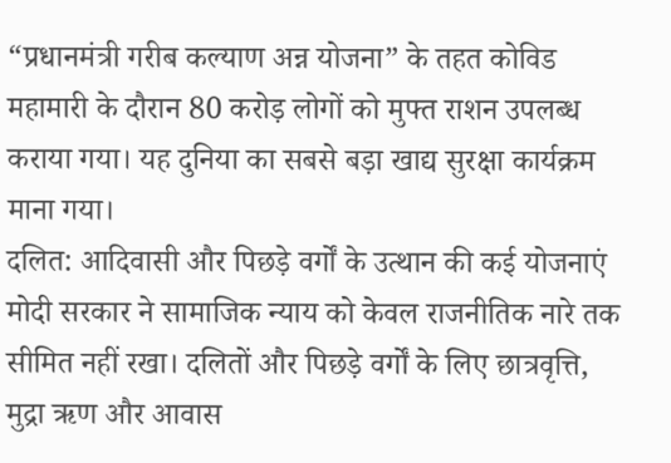“प्रधानमंत्री गरीब कल्याण अन्न योजना” के तहत कोविड महामारी के दौरान 80 करोड़ लोगों को मुफ्त राशन उपलब्ध कराया गया। यह दुनिया का सबसे बड़ा खाद्य सुरक्षा कार्यक्रम माना गया।
दलित: आदिवासी और पिछड़े वर्गों के उत्थान की कई योजनाएं
मोदी सरकार ने सामाजिक न्याय को केवल राजनीतिक नारे तक सीमित नहीं रखा। दलितों और पिछड़े वर्गों के लिए छात्रवृत्ति, मुद्रा ऋण और आवास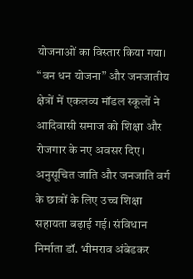योजनाओं का विस्तार किया गया। “वन धन योजना” और जनजातीय क्षेत्रों में एकलव्य मॉडल स्कूलों ने आदिवासी समाज को शिक्षा और रोजगार के नए अवसर दिए। अनुसूचित जाति और जनजाति वर्ग के छात्रों के लिए उच्च शिक्षा सहायता बढ़ाई गई। संविधान निर्माता डॉ. भीमराव अंबेडकर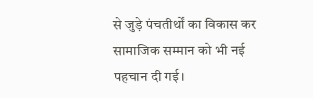से जुड़े पंचतीर्थों का विकास कर सामाजिक सम्मान को भी नई पहचान दी गई।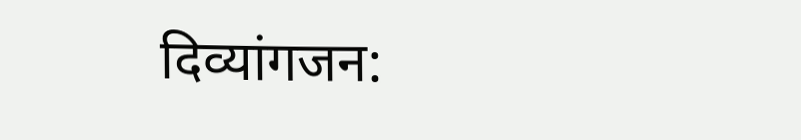दिव्यांगजन: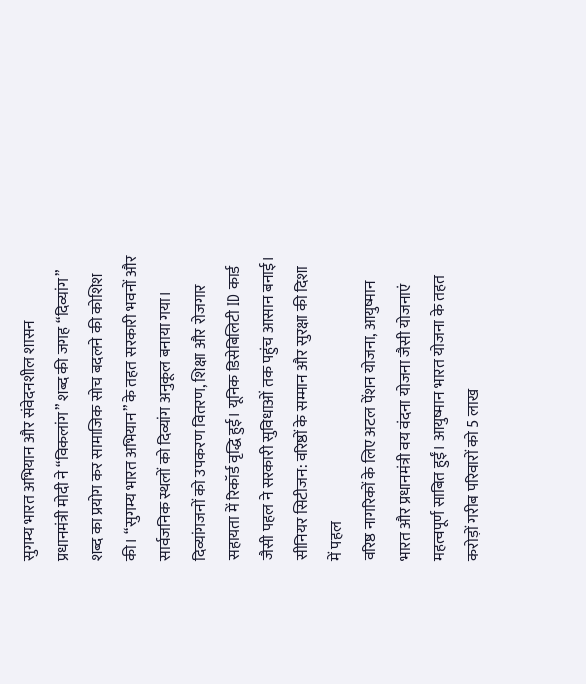सुगम्य भारत अभियान और संवेदनशील शासन
प्रधानमंत्री मोदी ने “विकलांग” शब्द की जगह “दिव्यांग” शब्द का प्रयोग कर सामाजिक सोच बदलने की कोशिश की। “सुगम्य भारत अभियान” के तहत सरकारी भवनों और सार्वजनिक स्थलों को दिव्यांग अनुकूल बनाया गया। दिव्यांगजनों को उपकरण वितरण, शिक्षा और रोजगार सहायता में रिकॉर्ड वृद्धि हुई। यूनिक डिसेबिलिटी ID कार्ड जैसी पहल ने सरकारी सुविधाओं तक पहुंच आसान बनाई।
सीनियर सिटीजन: वरिष्ठों के सम्मान और सुरक्षा की दिशा में पहल
वरिष्ठ नागरिकों के लिए अटल पेंशन योजना, आयुष्मान भारत और प्रधानमंत्री वय वंदना योजना जैसी योजनाएं महत्वपूर्ण साबित हुईं। आयुष्मान भारत योजना के तहत करोड़ों गरीब परिवारों को 5 लाख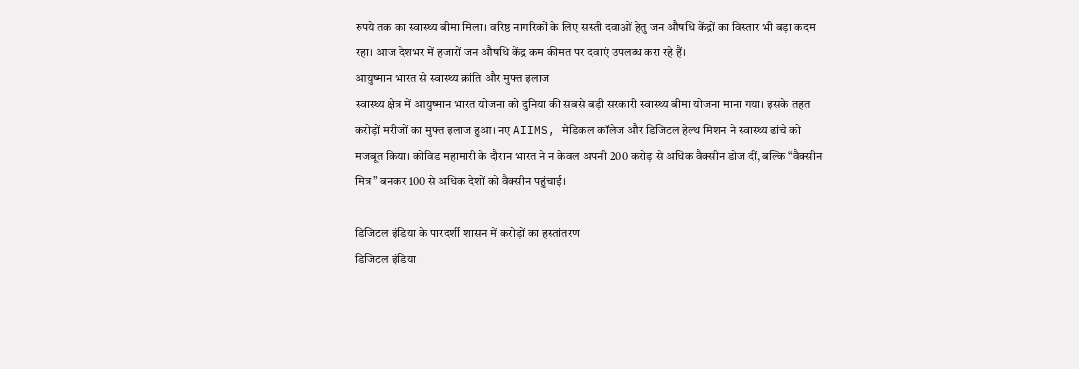रुपये तक का स्वास्थ्य बीमा मिला। वरिष्ठ नागरिकों के लिए सस्ती दवाओं हेतु जन औषधि केंद्रों का विस्तार भी बड़ा कदम रहा। आज देशभर में हजारों जन औषधि केंद्र कम कीमत पर दवाएं उपलब्ध करा रहे हैं।
आयुष्मान भारत से स्वास्थ्य क्रांति और मुफ्त इलाज
स्वास्थ्य क्षेत्र में आयुष्मान भारत योजना को दुनिया की सबसे बड़ी सरकारी स्वास्थ्य बीमा योजना माना गया। इसके तहत करोड़ों मरीजों का मुफ्त इलाज हुआ। नए AIIMS, मेडिकल कॉलेज और डिजिटल हेल्थ मिशन ने स्वास्थ्य ढांचे को मजबूत किया। कोविड महामारी के दौरान भारत ने न केवल अपनी 200 करोड़ से अधिक वैक्सीन डोज दीं, बल्कि “वैक्सीन मित्र” बनकर 100 से अधिक देशों को वैक्सीन पहुंचाई।

डिजिटल इंडिया के पारदर्शी शासन में करोड़ों का हस्तांतरण
डिजिटल इंडिया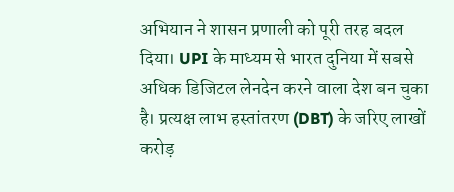अभियान ने शासन प्रणाली को पूरी तरह बदल दिया। UPI के माध्यम से भारत दुनिया में सबसे अधिक डिजिटल लेनदेन करने वाला देश बन चुका है। प्रत्यक्ष लाभ हस्तांतरण (DBT) के जरिए लाखों करोड़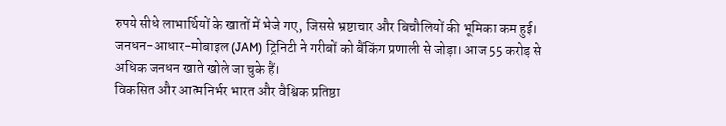रुपये सीधे लाभार्थियों के खातों में भेजे गए, जिससे भ्रष्टाचार और बिचौलियों की भूमिका कम हुई। जनधन-आधार-मोबाइल (JAM) ट्रिनिटी ने गरीबों को बैंकिंग प्रणाली से जोड़ा। आज 55 करोड़ से अधिक जनधन खाते खोले जा चुके हैं।
विकसित और आत्मनिर्भर भारत और वैश्विक प्रतिष्ठा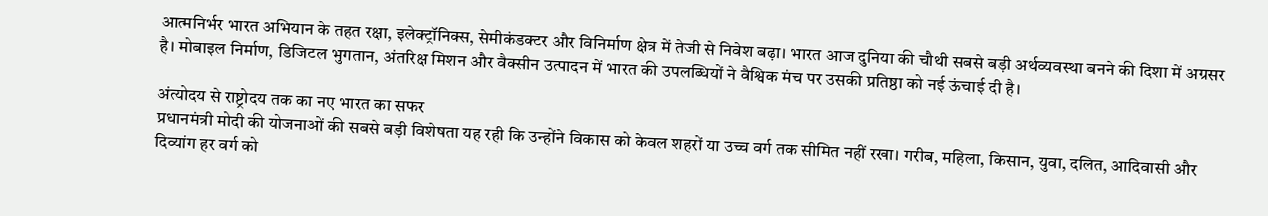आत्मनिर्भर भारत अभियान के तहत रक्षा, इलेक्ट्रॉनिक्स, सेमीकंडक्टर और विनिर्माण क्षेत्र में तेजी से निवेश बढ़ा। भारत आज दुनिया की चौथी सबसे बड़ी अर्थव्यवस्था बनने की दिशा में अग्रसर है। मोबाइल निर्माण, डिजिटल भुगतान, अंतरिक्ष मिशन और वैक्सीन उत्पादन में भारत की उपलब्धियों ने वैश्विक मंच पर उसकी प्रतिष्ठा को नई ऊंचाई दी है।

अंत्योदय से राष्ट्रोदय तक का नए भारत का सफर
प्रधानमंत्री मोदी की योजनाओं की सबसे बड़ी विशेषता यह रही कि उन्होंने विकास को केवल शहरों या उच्च वर्ग तक सीमित नहीं रखा। गरीब, महिला, किसान, युवा, दलित, आदिवासी और दिव्यांग हर वर्ग को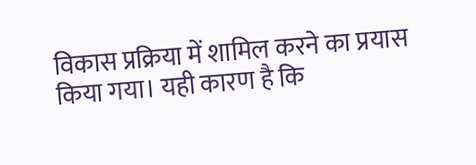विकास प्रक्रिया में शामिल करने का प्रयास किया गया। यही कारण है कि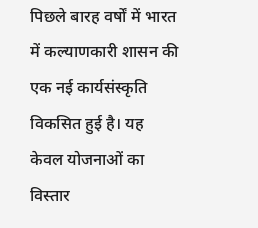पिछले बारह वर्षों में भारत में कल्याणकारी शासन की एक नई कार्यसंस्कृति विकसित हुई है। यह केवल योजनाओं का विस्तार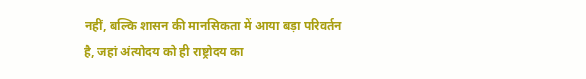नहीं, बल्कि शासन की मानसिकता में आया बड़ा परिवर्तन है, जहां अंत्योदय को ही राष्ट्रोदय का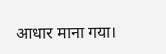आधार माना गया।